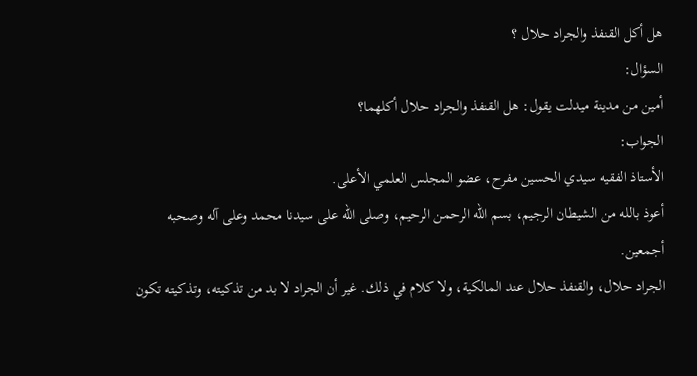هل أكل القنفذ والجراد حلال ؟
السؤال:
أمين من مدينة ميدلت يقول: هل القنفذ والجراد حلال أكلهما؟
الجواب:
الأستاذ الفقيه سيدي الحسين مفرح، عضو المجلس العلمي الأعلى.
أعوذ بالله من الشيطان الرجيم، بسم الله الرحمن الرحيم، وصلى الله على سيدنا محمد وعلى آله وصحبه أجمعين.
الجراد حلال، والقنفذ حلال عند المالكية، ولا كلام في ذلك. غير أن الجراد لا بد من تذكيته، وتذكيته تكون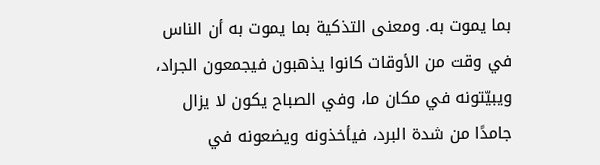بما يموت به. ومعنى التذكية بما يموت به أن الناس في وقت من الأوقات كانوا يذهبون فيجمعون الجراد، ويبيّتونه في مكان ما، وفي الصباح يكون لا يزال جامدًا من شدة البرد، فيأخذونه ويضعونه في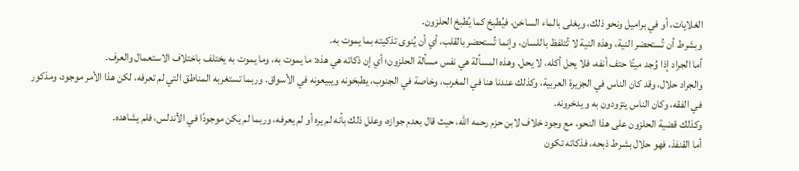الغلايات، أو في براميل ونحو ذلك، ويغلى بالماء الساخن، فيُطبخ كما يُطبخ الحلزون.
وبشرط أن تُستحضر النية، وهذه النية لا تُتلفظ باللسان، وإنما تُستحضر بالقلب، أي أن يُنوى تذكيته بما يموت به.
أما الجراد إذا وُجد ميتًا حتف أنفه، فلا يحل أكله، لا يحل. وهذه المسألة هي نفس مسألة الحلزون؛ أي إن ذكاته هي هذه: ما يموت به، وما يموت به يختلف باختلاف الاستعمال والعرف.
والجراد حلال، وقد كان الناس في الجزيرة العربية، وكذلك عندنا هنا في المغرب، وخاصة في الجنوب، يطبخونه ويبيعونه في الأسواق. وربما تستغربه المناطق التي لم تعرفه، لكن هذا الأمر موجود، ومذكور في الفقه، وكان الناس يتزودون به و يدخرونه.
وكذلك قضية الحلزون على هذا النحو، مع وجود خلاف لابن حزم رحمه الله، حيث قال بعدم جوازه، وعلل ذلك بأنه لم يره أو لم يعرفه، وربما لم يكن موجودًا في الأندلس، فلم يشاهده.
أما القنفذ، فهو حلال بشرط ذبحه، فذكاته تكون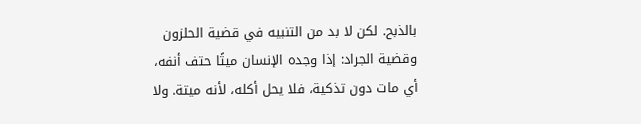بالذبح. لكن لا بد من التنبيه في قضية الحلزون وقضية الجراد: إذا وجده الإنسان ميتًا حتف أنفه، أي مات دون تذكية، فلا يحل أكله، لأنه ميتة. ولا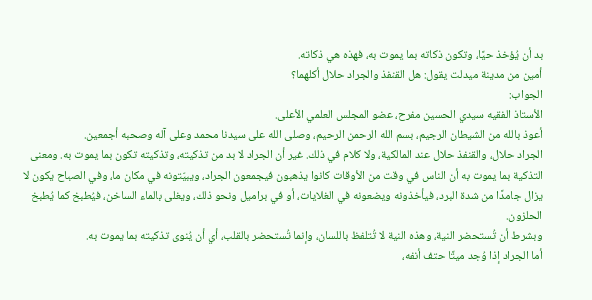بد أن يُؤخذ حيًا، وتكون ذكاته بما يموت به، فهذه هي ذكاته.
أمين من مدينة ميدلت يقول: هل القنفذ والجراد حلال أكلهما؟
الجواب:
الأستاذ الفقيه سيدي الحسين مفرح، عضو المجلس العلمي الأعلى.
أعوذ بالله من الشيطان الرجيم، بسم الله الرحمن الرحيم، وصلى الله على سيدنا محمد وعلى آله وصحبه أجمعين.
الجراد حلال، والقنفذ حلال عند المالكية، ولا كلام في ذلك. غير أن الجراد لا بد من تذكيته، وتذكيته تكون بما يموت به. ومعنى التذكية بما يموت به أن الناس في وقت من الأوقات كانوا يذهبون فيجمعون الجراد، ويبيّتونه في مكان ما، وفي الصباح يكون لا يزال جامدًا من شدة البرد، فيأخذونه ويضعونه في الغلايات، أو في براميل ونحو ذلك، ويغلى بالماء الساخن، فيُطبخ كما يُطبخ الحلزون.
وبشرط أن تُستحضر النية، وهذه النية لا تُتلفظ باللسان، وإنما تُستحضر بالقلب، أي أن يُنوى تذكيته بما يموت به.
أما الجراد إذا وُجد ميتًا حتف أنفه،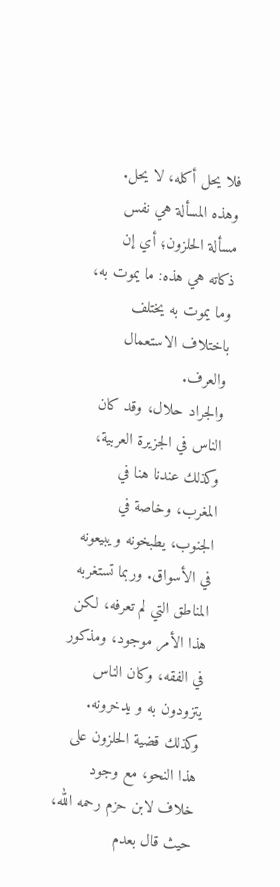فلا يحل أكله، لا يحل. وهذه المسألة هي نفس مسألة الحلزون؛ أي إن ذكاته هي هذه: ما يموت به، وما يموت به يختلف باختلاف الاستعمال والعرف.
والجراد حلال، وقد كان الناس في الجزيرة العربية، وكذلك عندنا هنا في المغرب، وخاصة في الجنوب، يطبخونه ويبيعونه في الأسواق. وربما تستغربه المناطق التي لم تعرفه، لكن هذا الأمر موجود، ومذكور في الفقه، وكان الناس يتزودون به و يدخرونه.
وكذلك قضية الحلزون على هذا النحو، مع وجود خلاف لابن حزم رحمه الله، حيث قال بعدم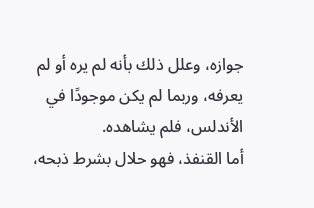جوازه، وعلل ذلك بأنه لم يره أو لم يعرفه، وربما لم يكن موجودًا في الأندلس، فلم يشاهده.
أما القنفذ، فهو حلال بشرط ذبحه،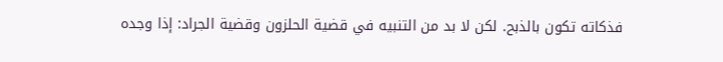فذكاته تكون بالذبح. لكن لا بد من التنبيه في قضية الحلزون وقضية الجراد: إذا وجده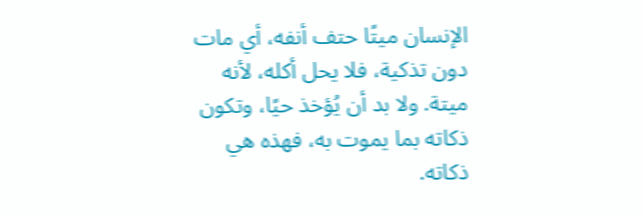الإنسان ميتًا حتف أنفه، أي مات دون تذكية، فلا يحل أكله، لأنه ميتة. ولا بد أن يُؤخذ حيًا، وتكون ذكاته بما يموت به، فهذه هي ذكاته.